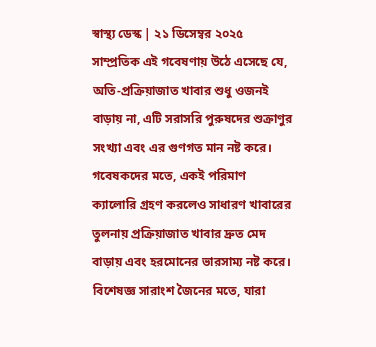স্বাস্থ্য ডেস্ক | ২১ ডিসেম্বর ২০২৫
সাম্প্রতিক এই গবেষণায় উঠে এসেছে যে, অতি-প্রক্রিয়াজাত খাবার শুধু ওজনই বাড়ায় না, এটি সরাসরি পুরুষদের শুক্রাণুর সংখ্যা এবং এর গুণগত মান নষ্ট করে। গবেষকদের মতে, একই পরিমাণ ক্যালোরি গ্রহণ করলেও সাধারণ খাবারের তুলনায় প্রক্রিয়াজাত খাবার দ্রুত মেদ বাড়ায় এবং হরমোনের ভারসাম্য নষ্ট করে।
বিশেষজ্ঞ সারাংশ জৈনের মতে, যারা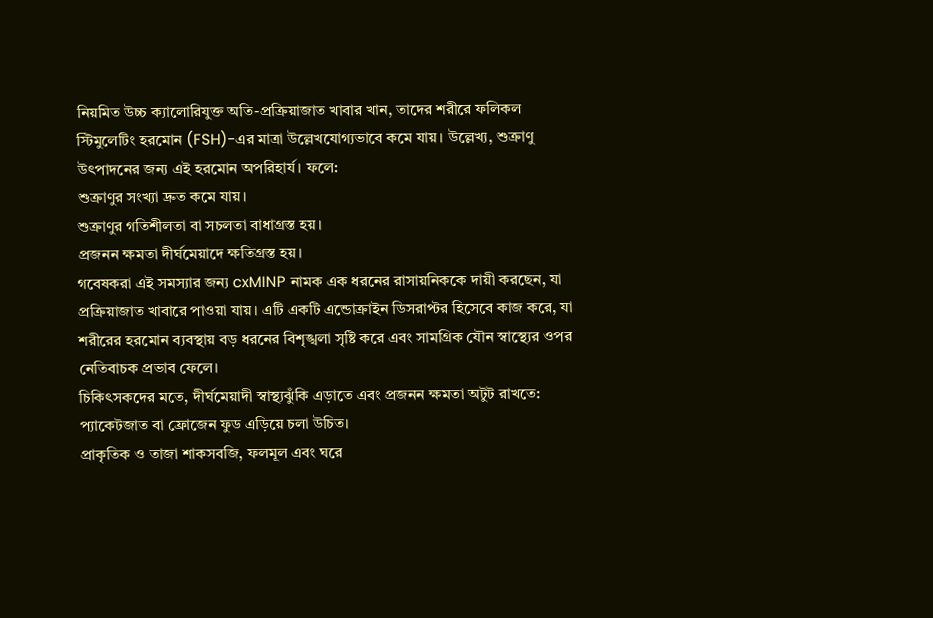নিয়মিত উচ্চ ক্যালোরিযুক্ত অতি-প্রক্রিয়াজাত খাবার খান, তাদের শরীরে ফলিকল স্টিমুলেটিং হরমোন (FSH)-এর মাত্রা উল্লেখযোগ্যভাবে কমে যায়। উল্লেখ্য, শুক্রাণু উৎপাদনের জন্য এই হরমোন অপরিহার্য। ফলে:
শুক্রাণুর সংখ্যা দ্রুত কমে যায়।
শুক্রাণুর গতিশীলতা বা সচলতা বাধাগ্রস্ত হয়।
প্রজনন ক্ষমতা দীর্ঘমেয়াদে ক্ষতিগ্রস্ত হয়।
গবেষকরা এই সমস্যার জন্য cxMINP নামক এক ধরনের রাসায়নিককে দায়ী করছেন, যা প্রক্রিয়াজাত খাবারে পাওয়া যায়। এটি একটি এন্ডোক্রাইন ডিসরাপ্টর হিসেবে কাজ করে, যা শরীরের হরমোন ব্যবস্থায় বড় ধরনের বিশৃঙ্খলা সৃষ্টি করে এবং সামগ্রিক যৌন স্বাস্থ্যের ওপর নেতিবাচক প্রভাব ফেলে।
চিকিৎসকদের মতে, দীর্ঘমেয়াদী স্বাস্থ্যঝুঁকি এড়াতে এবং প্রজনন ক্ষমতা অটুট রাখতে:
প্যাকেটজাত বা ফ্রোজেন ফুড এড়িয়ে চলা উচিত।
প্রাকৃতিক ও তাজা শাকসবজি, ফলমূল এবং ঘরে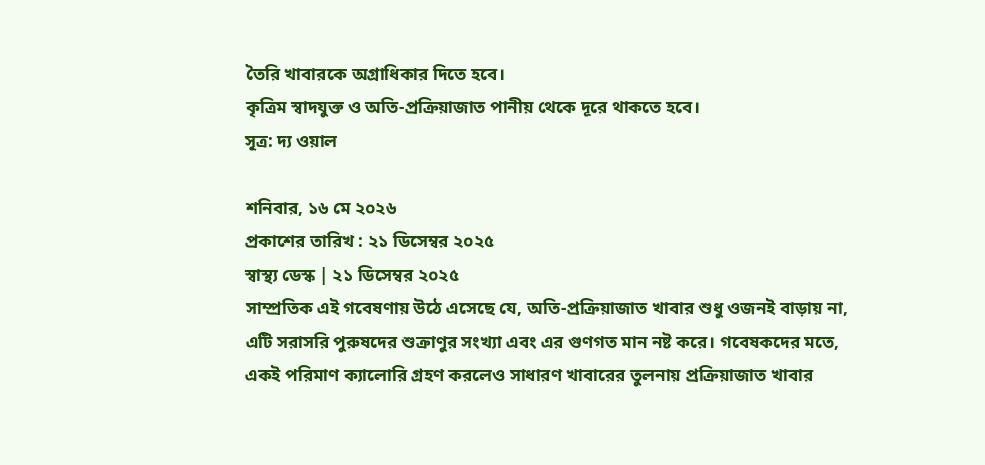তৈরি খাবারকে অগ্রাধিকার দিতে হবে।
কৃত্রিম স্বাদযুক্ত ও অতি-প্রক্রিয়াজাত পানীয় থেকে দূরে থাকতে হবে।
সূত্র: দ্য ওয়াল

শনিবার, ১৬ মে ২০২৬
প্রকাশের তারিখ : ২১ ডিসেম্বর ২০২৫
স্বাস্থ্য ডেস্ক | ২১ ডিসেম্বর ২০২৫
সাম্প্রতিক এই গবেষণায় উঠে এসেছে যে, অতি-প্রক্রিয়াজাত খাবার শুধু ওজনই বাড়ায় না, এটি সরাসরি পুরুষদের শুক্রাণুর সংখ্যা এবং এর গুণগত মান নষ্ট করে। গবেষকদের মতে, একই পরিমাণ ক্যালোরি গ্রহণ করলেও সাধারণ খাবারের তুলনায় প্রক্রিয়াজাত খাবার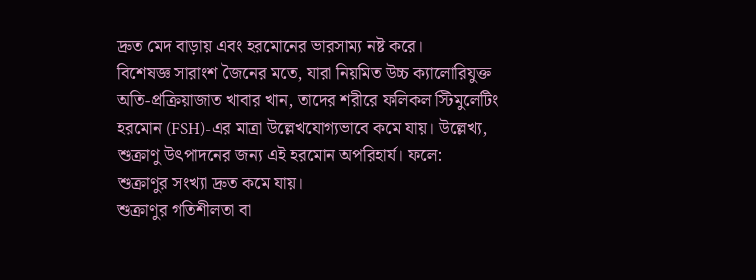দ্রুত মেদ বাড়ায় এবং হরমোনের ভারসাম্য নষ্ট করে।
বিশেষজ্ঞ সারাংশ জৈনের মতে, যারা নিয়মিত উচ্চ ক্যালোরিযুক্ত অতি-প্রক্রিয়াজাত খাবার খান, তাদের শরীরে ফলিকল স্টিমুলেটিং হরমোন (FSH)-এর মাত্রা উল্লেখযোগ্যভাবে কমে যায়। উল্লেখ্য, শুক্রাণু উৎপাদনের জন্য এই হরমোন অপরিহার্য। ফলে:
শুক্রাণুর সংখ্যা দ্রুত কমে যায়।
শুক্রাণুর গতিশীলতা বা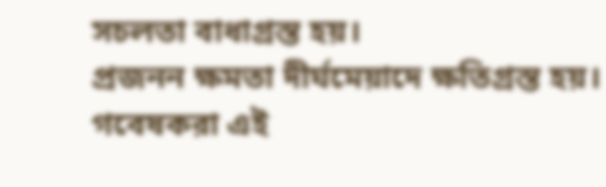সচলতা বাধাগ্রস্ত হয়।
প্রজনন ক্ষমতা দীর্ঘমেয়াদে ক্ষতিগ্রস্ত হয়।
গবেষকরা এই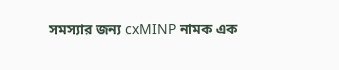সমস্যার জন্য cxMINP নামক এক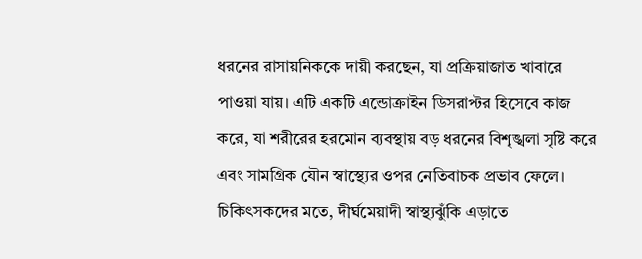ধরনের রাসায়নিককে দায়ী করছেন, যা প্রক্রিয়াজাত খাবারে পাওয়া যায়। এটি একটি এন্ডোক্রাইন ডিসরাপ্টর হিসেবে কাজ করে, যা শরীরের হরমোন ব্যবস্থায় বড় ধরনের বিশৃঙ্খলা সৃষ্টি করে এবং সামগ্রিক যৌন স্বাস্থ্যের ওপর নেতিবাচক প্রভাব ফেলে।
চিকিৎসকদের মতে, দীর্ঘমেয়াদী স্বাস্থ্যঝুঁকি এড়াতে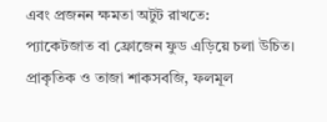এবং প্রজনন ক্ষমতা অটুট রাখতে:
প্যাকেটজাত বা ফ্রোজেন ফুড এড়িয়ে চলা উচিত।
প্রাকৃতিক ও তাজা শাকসবজি, ফলমূল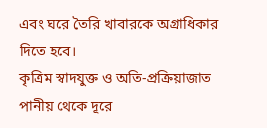এবং ঘরে তৈরি খাবারকে অগ্রাধিকার দিতে হবে।
কৃত্রিম স্বাদযুক্ত ও অতি-প্রক্রিয়াজাত পানীয় থেকে দূরে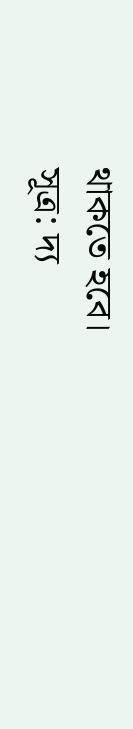থাকতে হবে।
সূত্র: দ্য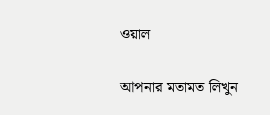ওয়াল

আপনার মতামত লিখুন